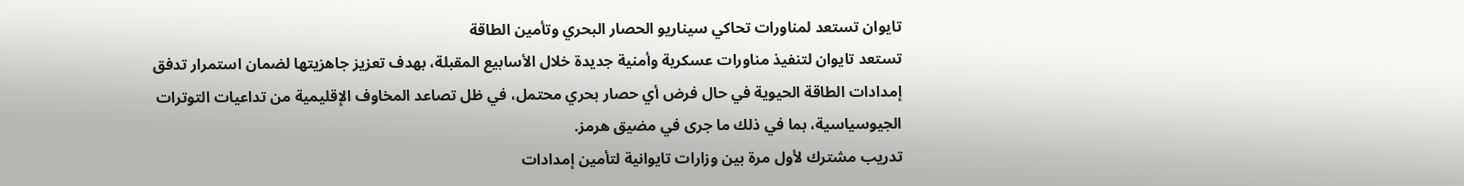تايوان تستعد لمناورات تحاكي سيناريو الحصار البحري وتأمين الطاقة
تستعد تايوان لتنفيذ مناورات عسكرية وأمنية جديدة خلال الأسابيع المقبلة، بهدف تعزيز جاهزيتها لضمان استمرار تدفق إمدادات الطاقة الحيوية في حال فرض أي حصار بحري محتمل، في ظل تصاعد المخاوف الإقليمية من تداعيات التوترات الجيوسياسية، بما في ذلك ما جرى في مضيق هرمز.
تدريب مشترك لأول مرة بين وزارات تايوانية لتأمين إمدادات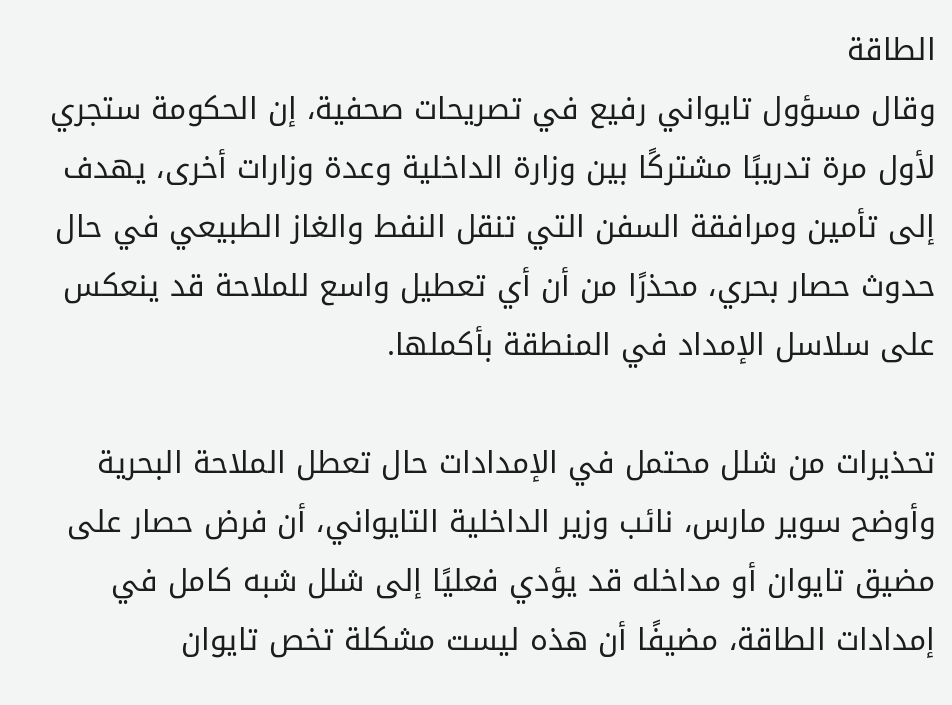الطاقة
وقال مسؤول تايواني رفيع في تصريحات صحفية، إن الحكومة ستجري لأول مرة تدريبًا مشتركًا بين وزارة الداخلية وعدة وزارات أخرى، يهدف إلى تأمين ومرافقة السفن التي تنقل النفط والغاز الطبيعي في حال حدوث حصار بحري، محذرًا من أن أي تعطيل واسع للملاحة قد ينعكس على سلاسل الإمداد في المنطقة بأكملها.

تحذيرات من شلل محتمل في الإمدادات حال تعطل الملاحة البحرية
وأوضح سوير مارس، نائب وزير الداخلية التايواني، أن فرض حصار على مضيق تايوان أو مداخله قد يؤدي فعليًا إلى شلل شبه كامل في إمدادات الطاقة، مضيفًا أن هذه ليست مشكلة تخص تايوان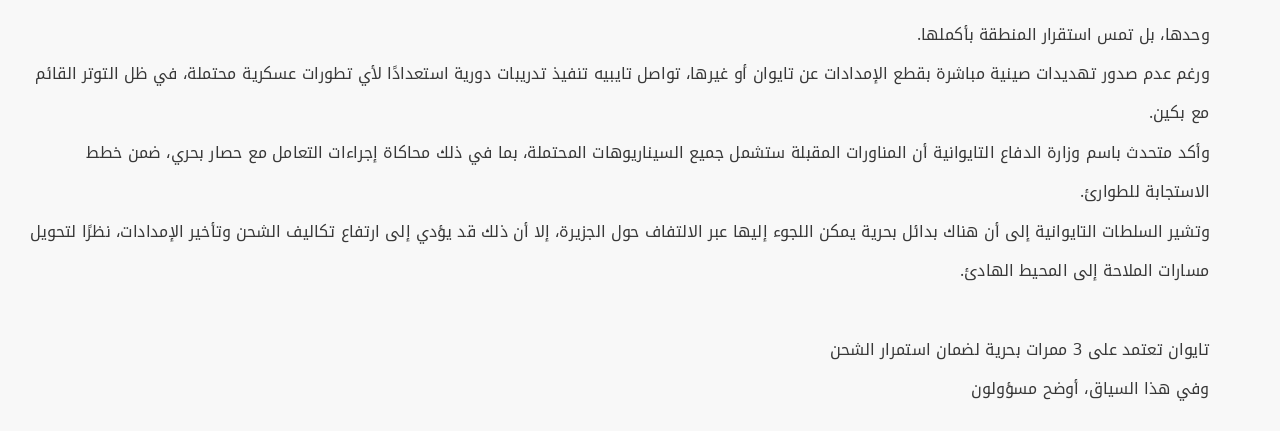وحدها، بل تمس استقرار المنطقة بأكملها.
ورغم عدم صدور تهديدات صينية مباشرة بقطع الإمدادات عن تايوان أو غيرها، تواصل تايبيه تنفيذ تدريبات دورية استعدادًا لأي تطورات عسكرية محتملة، في ظل التوتر القائم مع بكين.
وأكد متحدث باسم وزارة الدفاع التايوانية أن المناورات المقبلة ستشمل جميع السيناريوهات المحتملة، بما في ذلك محاكاة إجراءات التعامل مع حصار بحري، ضمن خطط الاستجابة للطوارئ.
وتشير السلطات التايوانية إلى أن هناك بدائل بحرية يمكن اللجوء إليها عبر الالتفاف حول الجزيرة، إلا أن ذلك قد يؤدي إلى ارتفاع تكاليف الشحن وتأخير الإمدادات، نظرًا لتحويل مسارات الملاحة إلى المحيط الهادئ.

تايوان تعتمد على 3 ممرات بحرية لضمان استمرار الشحن
وفي هذا السياق، أوضح مسؤولون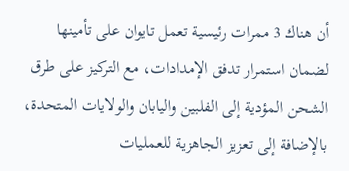أن هناك 3 ممرات رئيسية تعمل تايوان على تأمينها لضمان استمرار تدفق الإمدادات، مع التركيز على طرق الشحن المؤدية إلى الفلبين واليابان والولايات المتحدة، بالإضافة إلى تعزيز الجاهزية للعمليات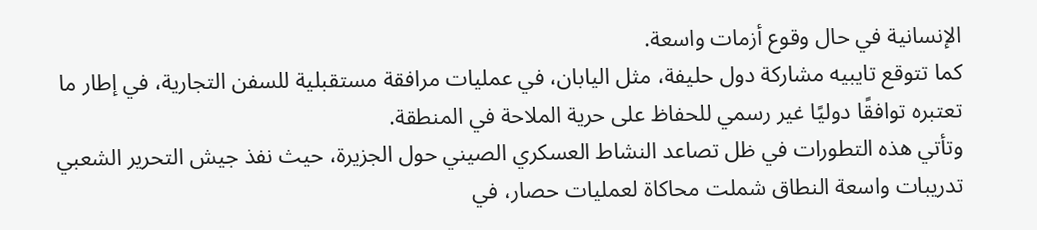الإنسانية في حال وقوع أزمات واسعة.
كما تتوقع تايبيه مشاركة دول حليفة، مثل اليابان، في عمليات مرافقة مستقبلية للسفن التجارية، في إطار ما تعتبره توافقًا دوليًا غير رسمي للحفاظ على حرية الملاحة في المنطقة.
وتأتي هذه التطورات في ظل تصاعد النشاط العسكري الصيني حول الجزيرة، حيث نفذ جيش التحرير الشعبي تدريبات واسعة النطاق شملت محاكاة لعمليات حصار، في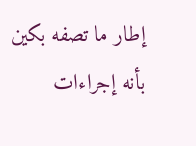إطار ما تصفه بكين بأنه إجراءات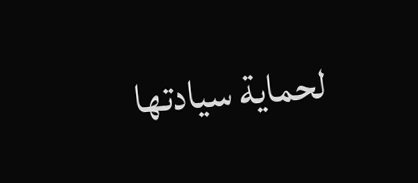لحماية سيادتها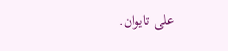على تايوان.